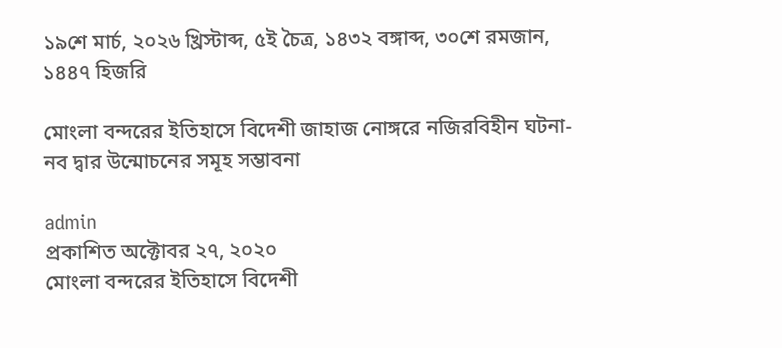১৯শে মার্চ, ২০২৬ খ্রিস্টাব্দ, ৫ই চৈত্র, ১৪৩২ বঙ্গাব্দ, ৩০শে রমজান, ১৪৪৭ হিজরি

মোংলা বন্দরের ইতিহাসে বিদেশী জাহাজ নোঙ্গরে নজিরবিহীন ঘটনা-নব দ্বার উন্মোচনের সমূহ সম্ভাবনা

admin
প্রকাশিত অক্টোবর ২৭, ২০২০
মোংলা বন্দরের ইতিহাসে বিদেশী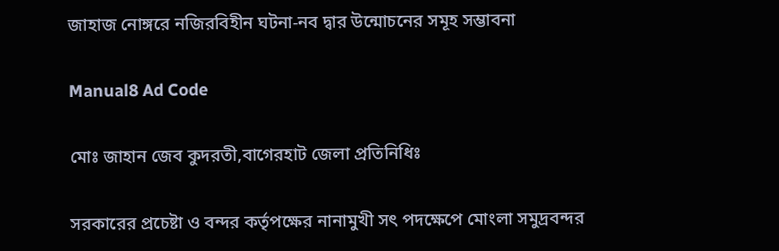জাহাজ নোঙ্গরে নজিরবিহীন ঘটনা-নব দ্বার উন্মোচনের সমূহ সম্ভাবনা

Manual8 Ad Code

মোঃ জাহান জেব কুদরতী,বাগেরহাট জেলা প্রতিনিধিঃ

সরকারের প্রচেষ্টা ও বন্দর কর্তৃপক্ষের নানামুখী সৎ পদক্ষেপে মোংলা সমুদ্রবন্দর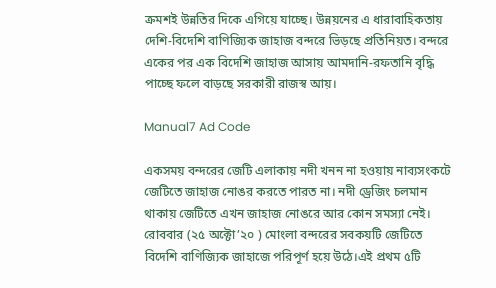ক্রমশই উন্নতির দিকে এগিয়ে যাচ্ছে। উন্নয়নের এ ধারাবাহিকতায় দেশি-বিদেশি বাণিজ্যিক জাহাজ বন্দরে ভিড়ছে প্রতিনিয়ত। বন্দরে একের পর এক বিদেশি জাহাজ আসায় আমদানি-রফতানি বৃদ্ধি পাচ্ছে ফলে বাড়ছে সরকারী রাজস্ব আয়।

Manual7 Ad Code

একসময় বন্দরের জেটি এলাকায় নদী খনন না হওয়ায় নাব্যসংকটে জেটিতে জাহাজ নোঙর করতে পারত না। নদী ড্রেজিং চলমান থাকায় জেটিতে এখন জাহাজ নোঙরে আর কোন সমস্যা নেই। রোববার (২৫ অক্টো’২০ ) মোংলা বন্দরের সবকয়টি জেটিতে বিদেশি বাণিজ্যিক জাহাজে পরিপূর্ণ হয়ে উঠে।এই প্রথম ৫টি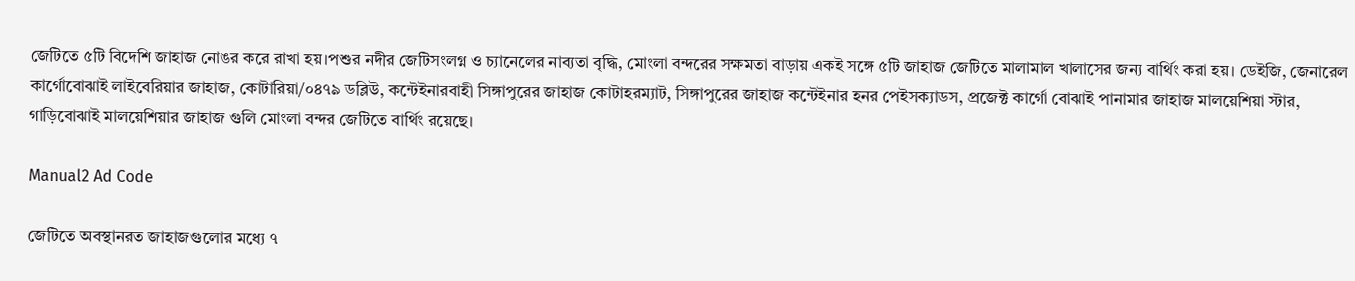জেটিতে ৫টি বিদেশি জাহাজ নোঙর করে রাখা হয়।পশুর নদীর জেটিসংলগ্ন ও চ্যানেলের নাব্যতা বৃদ্ধি, মোংলা বন্দরের সক্ষমতা বাড়ায় একই সঙ্গে ৫টি জাহাজ জেটিতে মালামাল খালাসের জন্য বার্থিং করা হয়। ডেইজি, জেনারেল কার্গোবোঝাই লাইবেরিয়ার জাহাজ, কোটারিয়া/০৪৭৯ ডব্লিউ, কন্টেইনারবাহী সিঙ্গাপুরের জাহাজ কোটাহরম্যাট, সিঙ্গাপুরের জাহাজ কন্টেইনার হনর পেইসক্যাডস, প্রজেক্ট কার্গো বোঝাই পানামার জাহাজ মালয়েশিয়া স্টার, গাড়িবোঝাই মালয়েশিয়ার জাহাজ গুলি মোংলা বন্দর জেটিতে বার্থিং রয়েছে।

Manual2 Ad Code

জেটিতে অবস্থানরত জাহাজগুলোর মধ্যে ৭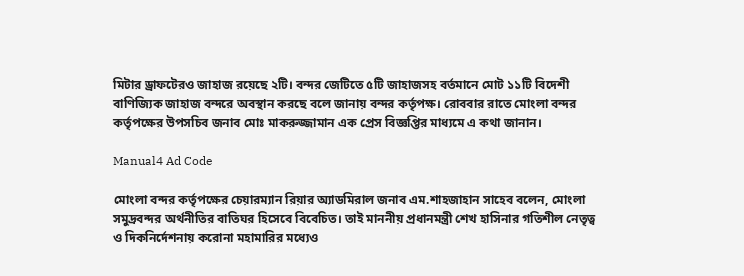মিটার ড্রাফটেরও জাহাজ রয়েছে ২টি। বন্দর জেটিতে ৫টি জাহাজসহ বর্তমানে মোট ১১টি বিদেশী বাণিজ্যিক জাহাজ বন্দরে অবস্থান করছে বলে জানায় বন্দর কর্তৃপক্ষ। রোববার রাতে মোংলা বন্দর কর্তৃপক্ষের উপসচিব জনাব মোঃ মাকরুজ্জামান এক প্রেস বিজ্ঞপ্তির মাধ্যমে এ কথা জানান।

Manual4 Ad Code

মোংলা বন্দর কর্তৃপক্ষের চেয়ারম্যান রিয়ার অ্যাডমিরাল জনাব এম.শাহজাহান সাহেব বলেন, মোংলা সমুদ্রবন্দর অর্থনীতির বাতিঘর হিসেবে বিবেচিত। তাই মাননীয় প্রধানমন্ত্রী শেখ হাসিনার গতিশীল নেতৃত্ব ও দিকনির্দেশনায় করোনা মহামারির মধ্যেও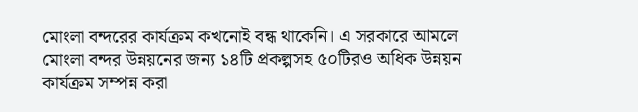মোংলা বন্দরের কার্যক্রম কখনোই বন্ধ থাকেনি। এ সরকারে আমলে মোংলা বন্দর উন্নয়নের জন্য ১৪টি প্রকল্পসহ ৫০টিরও অধিক উন্নয়ন কার্যক্রম সম্পন্ন করা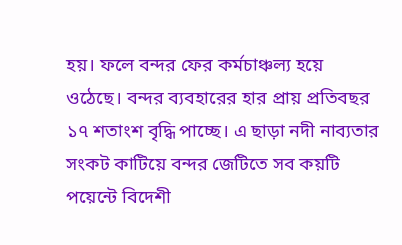হয়। ফলে বন্দর ফের কর্মচাঞ্চল্য হয়ে ওঠেছে। বন্দর ব্যবহারের হার প্রায় প্রতিবছর ১৭ শতাংশ বৃদ্ধি পাচ্ছে। এ ছাড়া নদী নাব্যতার সংকট কাটিয়ে বন্দর জেটিতে সব কয়টি পয়েন্টে বিদেশী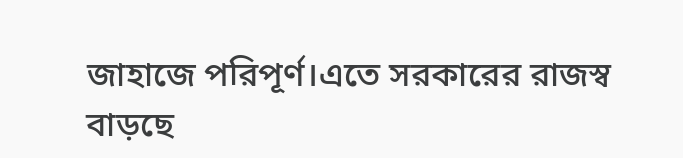জাহাজে পরিপূর্ণ।এতে সরকারের রাজস্ব বাড়ছে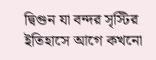দ্বিগুন যা বন্দর সৃস্টির ইতিহাসে আগে কখনো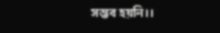সম্ভব হয়নি।।